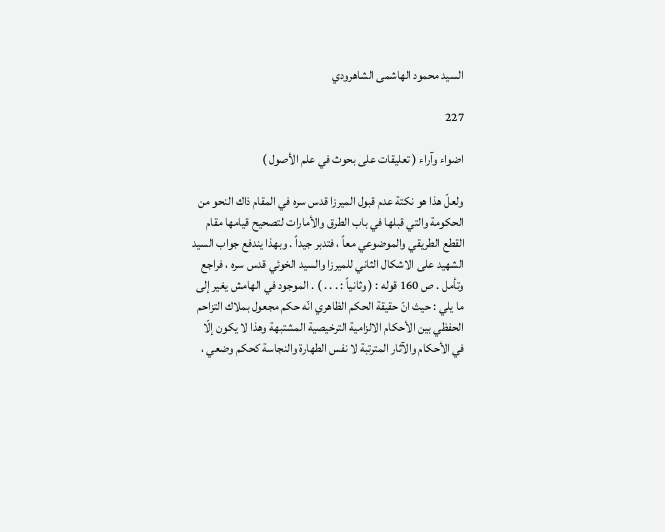السيد محمود الهاشمى الشاهرودي

227

اضواء وآراء ( تعليقات على بحوث في علم الأصول )

ولعلّ هذا هو نكتة عدم قبول الميرزا قدس سره في المقام ذاك النحو من الحكومة والتي قبلها في باب الطرق والأمارات لتصحيح قيامها مقام القطع الطريقي والموضوعي معاً ، فتدبر جيداً . وبهذا يندفع جواب السيد الشهيد على الاشكال الثاني للميرزا والسيد الخوئي قدس سره ، فراجع وتأمل . ص 160 قوله : ( وثانياً : . . . ) . الموجود في الهامش يغير إلى ما يلي : حيث انّ حقيقة الحكم الظاهري انّه حكم مجعول بملاك التزاحم الحفظي بين الأحكام الالزامية الترخيصية المشتبهة وهذا لا يكون إلّا في الأحكام والآثار المترتبة لا نفس الطهارة والنجاسة كحكم وضعي ،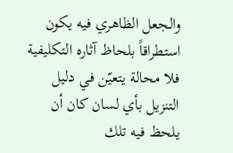والجعل الظاهري فيه يكون استطراقاً بلحاظ آثاره التكليفية فلا محالة يتعيّن في دليل التنزيل بأي لسان كان أن يلحظ فيه تلك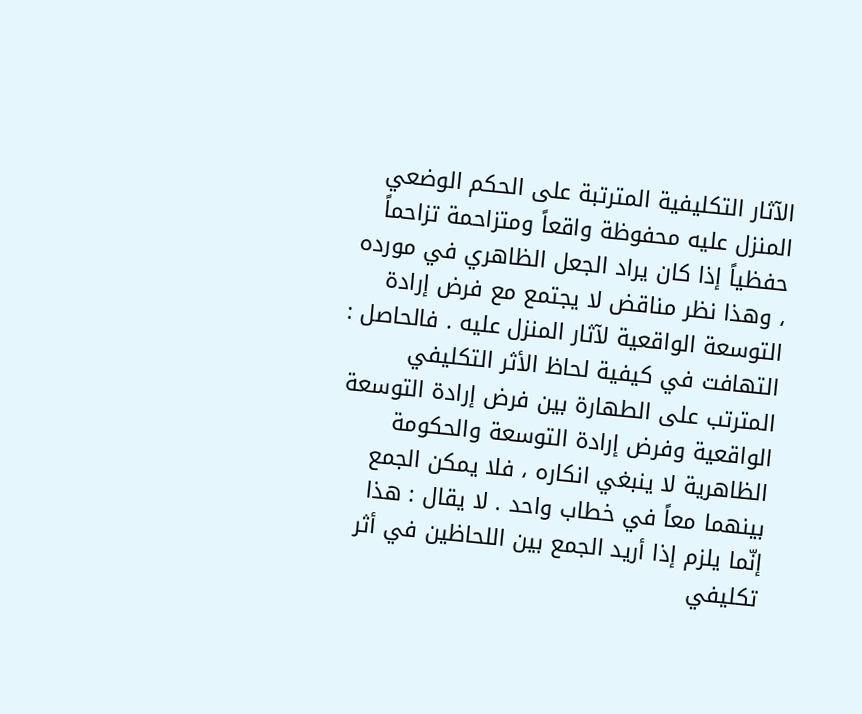الآثار التكليفية المترتبة على الحكم الوضعي المنزل عليه محفوظة واقعاً ومتزاحمة تزاحماً حفظياً إذا كان يراد الجعل الظاهري في مورده ، وهذا نظر مناقض لا يجتمع مع فرض إرادة التوسعة الواقعية لآثار المنزل عليه . فالحاصل : التهافت في كيفية لحاظ الأثر التكليفي المترتب على الطهارة بين فرض إرادة التوسعة الواقعية وفرض إرادة التوسعة والحكومة الظاهرية لا ينبغي انكاره ، فلا يمكن الجمع بينهما معاً في خطاب واحد . لا يقال : هذا إنّما يلزم إذا أريد الجمع بين اللحاظين في أثر تكليفي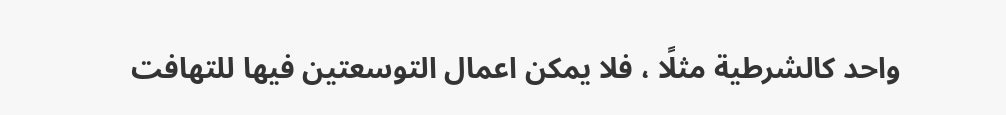واحد كالشرطية مثلًا ، فلا يمكن اعمال التوسعتين فيها للتهافت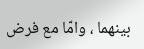بينهما ، وامّا مع فرض